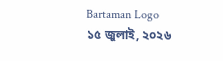Bartaman Logo
১৫ জুলাই, ২০২৬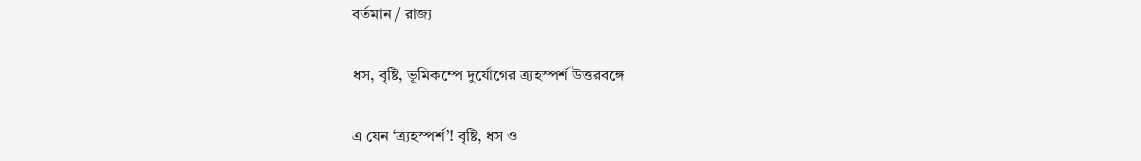বর্তমান / রাজ্য

ধস, বৃষ্টি, ভূমিকম্পে দুর্যোগের ত্র্যহস্পর্শ উত্তরবঙ্গে

এ যেন ‘ত্র্যহস্পর্শ’! বৃষ্টি, ধস ও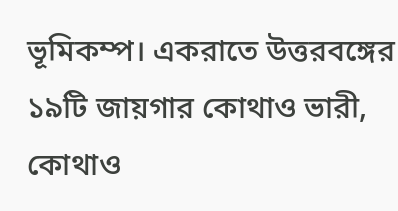ভূমিকম্প। একরাতে উত্তরবঙ্গের ১৯টি জায়গার কোথাও ভারী, কোথাও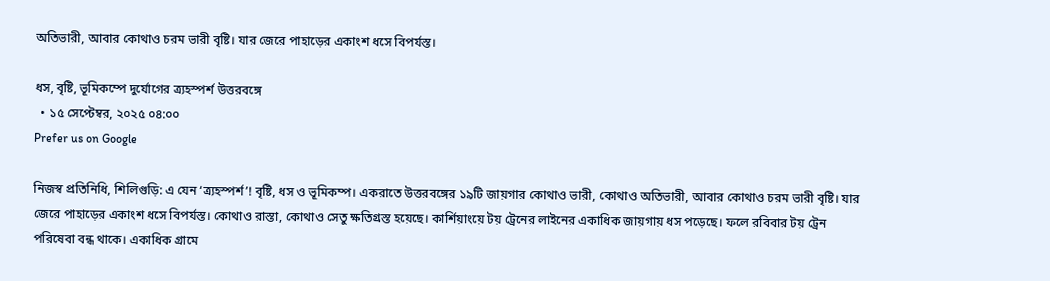অতিভারী, আবার কোথাও চরম ভারী বৃষ্টি। যার জেরে পাহাড়ের একাংশ ধসে বিপর্যস্ত।

ধস, বৃষ্টি, ভূমিকম্পে দুর্যোগের ত্র্যহস্পর্শ উত্তরবঙ্গে
  • ১৫ সেপ্টেম্বর, ২০২৫ ০৪:০০
Prefer us on Google

নিজস্ব প্রতিনিধি, শিলিগুড়ি: এ যেন ‘ত্র্যহস্পর্শ’! বৃষ্টি, ধস ও ভূমিকম্প। একরাতে উত্তরবঙ্গের ১৯টি জায়গার কোথাও ভারী, কোথাও অতিভারী, আবার কোথাও চরম ভারী বৃষ্টি। যার জেরে পাহাড়ের একাংশ ধসে বিপর্যস্ত। কোথাও রাস্তা, কোথাও সেতু ক্ষতিগ্রস্ত হয়েছে। কার্শিয়াংয়ে টয় ট্রেনের লাইনের একাধিক জায়গায় ধস পড়েছে। ফলে রবিবার টয় ট্রেন পরিষেবা বন্ধ থাকে। একাধিক গ্রামে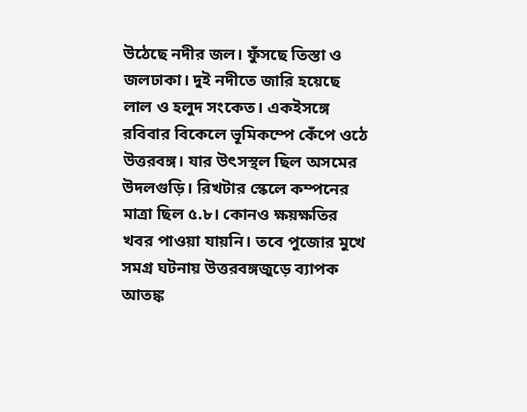উঠেছে নদীর জল। ফুঁসছে তিস্তা ও জলঢাকা। দুই নদীতে জারি হয়েছে লাল ও হলুদ সংকেত। একইসঙ্গে রবিবার বিকেলে ভূমিকম্পে কেঁপে ওঠে উত্তরবঙ্গ। যার উৎসস্থল ছিল অসমের উদলগুড়ি। রিখটার স্কেলে কম্পনের মাত্রা ছিল ৫.৮। কোনও ক্ষয়ক্ষতির খবর পাওয়া যায়নি। তবে পুজোর মুখে সমগ্র ঘটনায় উত্তরবঙ্গজুড়ে ব্যাপক আতঙ্ক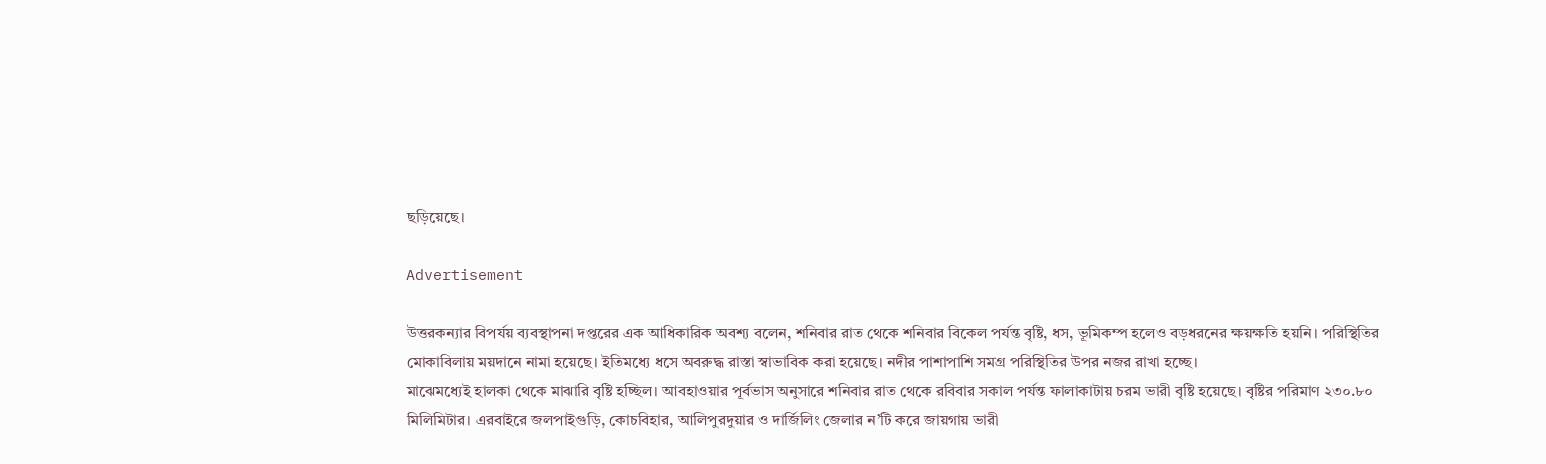ছড়িয়েছে।

Advertisement

উত্তরকন্যার বিপর্যয় ব্যবস্থাপনা দপ্তরের এক আধিকারিক অবশ্য বলেন, শনিবার রাত থেকে শনিবার বিকেল পর্যন্ত বৃষ্টি, ধস, ভূমিকম্প হলেও বড়ধরনের ক্ষয়ক্ষতি হয়নি। পরিস্থিতির মোকাবিলায় ময়দানে নামা হয়েছে। ইতিমধ্যে ধসে অবরুদ্ধ রাস্তা স্বাভাবিক করা হয়েছে। নদীর পাশাপাশি সমগ্র পরিস্থিতির উপর নজর রাখা হচ্ছে।
মাঝেমধ্যেই হালকা থেকে মাঝারি বৃষ্টি হচ্ছিল। আবহাওয়ার পূর্বভাস অনুসারে শনিবার রাত থেকে রবিবার সকাল পর্যন্ত ফালাকাটায় চরম ভারী বৃষ্টি হয়েছে। বৃষ্টির পরিমাণ ২৩০.৮০ মিলিমিটার। এরবাইরে জলপাইগুড়ি, কোচবিহার, আলিপুরদুয়ার ও দার্জিলিং জেলার ন’টি করে জায়গায় ভারী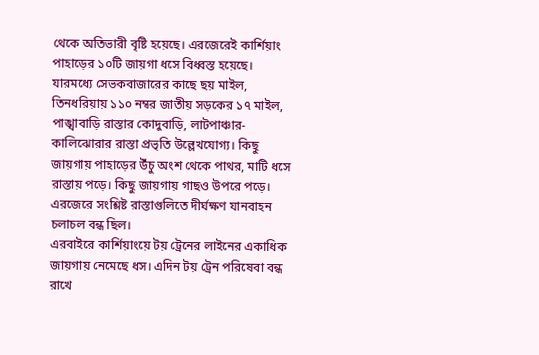থেকে অতিভারী বৃষ্টি হয়েছে। এরজেরেই কার্শিয়াং পাহাড়ের ১০টি জায়গা ধসে বিধ্বস্ত হয়েছে। যারমধ্যে সেভকবাজারের কাছে ছয় মাইল, তিনধরিয়ায় ১১০ নম্বর জাতীয় সড়কের ১৭ মাইল, পাঙ্খাবাড়ি রাস্তার কোদুবাড়ি, লাটপাঞ্চার-কালিঝোরার রাস্তা প্রভৃতি উল্লেখযোগ্য। কিছু জায়গায় পাহাড়ের উঁচু অংশ থেকে পাথর, মাটি ধসে রাস্তায় পড়ে। কিছু জায়গায় গাছও উপরে পড়ে। এরজেরে সংশ্লিষ্ট রাস্তাগুলিতে দীর্ঘক্ষণ যানবাহন চলাচল বন্ধ ছিল।
এরবাইরে কার্শিয়াংয়ে টয় ট্রেনের লাইনের একাধিক জায়গায় নেমেছে ধস। এদিন টয় ট্রেন পরিষেবা বন্ধ রাখে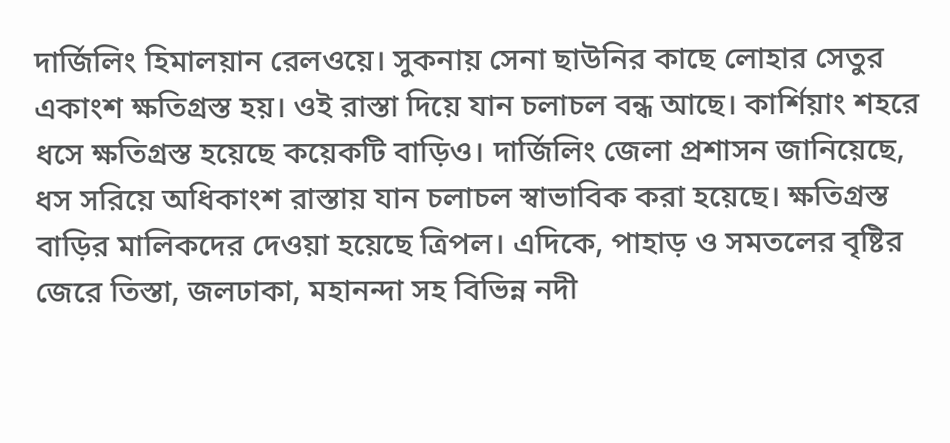দার্জিলিং হিমালয়ান রেলওয়ে। সুকনায় সেনা ছাউনির কাছে লোহার সেতুর একাংশ ক্ষতিগ্রস্ত হয়। ওই রাস্তা দিয়ে যান চলাচল বন্ধ আছে। কার্শিয়াং শহরে ধসে ক্ষতিগ্রস্ত হয়েছে কয়েকটি বাড়িও। দার্জিলিং জেলা প্রশাসন জানিয়েছে, ধস সরিয়ে অধিকাংশ রাস্তায় যান চলাচল স্বাভাবিক করা হয়েছে। ক্ষতিগ্রস্ত বাড়ির মালিকদের দেওয়া হয়েছে ত্রিপল। এদিকে, পাহাড় ও সমতলের বৃষ্টির জেরে তিস্তা, জলঢাকা, মহানন্দা সহ বিভিন্ন নদী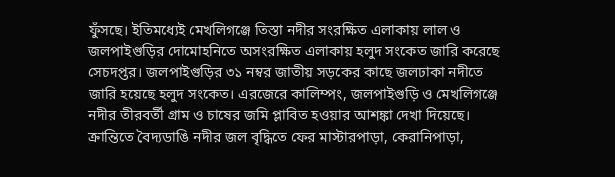ফুঁসছে। ইতিমধ্যেই মেখলিগঞ্জে তিস্তা নদীর সংরক্ষিত এলাকায় লাল ও জলপাইগুড়ির দোমোহনিতে অসংরক্ষিত এলাকায় হলুদ সংকেত জারি করেছে সেচদপ্তর। জলপাইগুড়ির ৩১ নম্বর জাতীয় সড়কের কাছে জলঢাকা নদীতে জারি হয়েছে হলুদ সংকেত। এরজেরে কালিম্পং, জলপাইগুড়ি ও মেখলিগঞ্জে নদীর তীরবর্তী গ্রাম ও চাষের জমি প্লাবিত হওয়ার আশঙ্কা দেখা দিয়েছে। ক্রান্তিতে বৈদ্যডাঙি নদীর জল বৃদ্ধিতে ফের মাস্টারপাড়া, কেরানিপাড়া,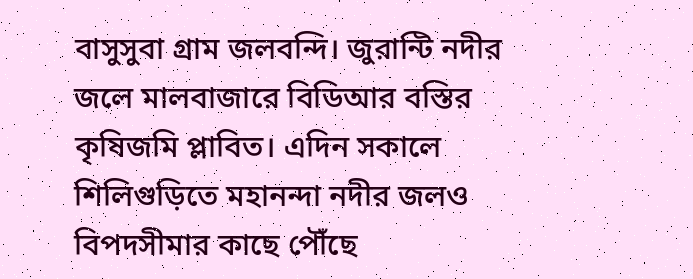বাসুসুবা গ্রাম জলবন্দি। জুরান্টি নদীর জলে মালবাজারে বিডিআর বস্তির কৃষিজমি প্লাবিত। এদিন সকালে শিলিগুড়িতে মহানন্দা নদীর জলও বিপদসীমার কাছে পৌঁছে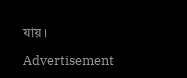যায়।

Advertisement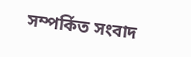সম্পর্কিত সংবাদ